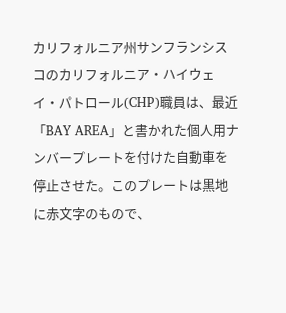カリフォルニア州サンフランシスコのカリフォルニア・ハイウェイ・パトロール(CHP)職員は、最近「BAY AREA」と書かれた個人用ナンバープレートを付けた自動車を停止させた。このプレートは黒地に赤文字のもので、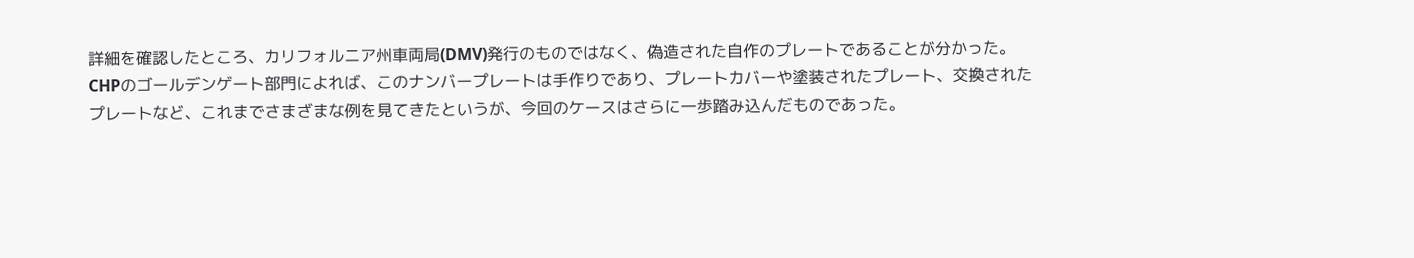詳細を確認したところ、カリフォルニア州車両局(DMV)発行のものではなく、偽造された自作のプレートであることが分かった。
CHPのゴールデンゲート部門によれば、このナンバープレートは手作りであり、プレートカバーや塗装されたプレート、交換されたプレートなど、これまでさまざまな例を見てきたというが、今回のケースはさらに一歩踏み込んだものであった。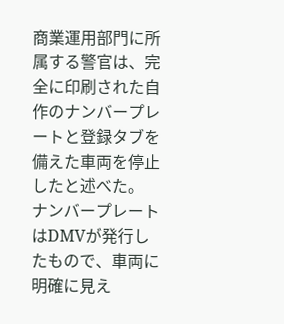商業運用部門に所属する警官は、完全に印刷された自作のナンバープレートと登録タブを備えた車両を停止したと述べた。
ナンバープレートはDMVが発行したもので、車両に明確に見え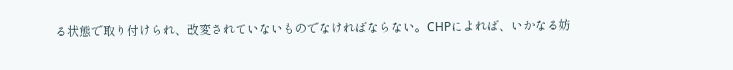る状態で取り付けられ、改変されていないものでなければならない。CHPによれば、いかなる妨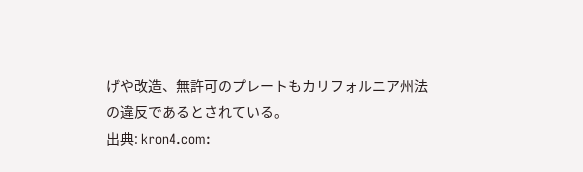げや改造、無許可のプレートもカリフォルニア州法の違反であるとされている。
出典: kron4.com: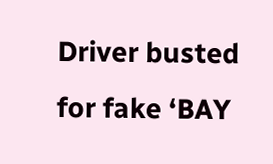Driver busted for fake ‘BAY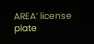AREA’ license plate